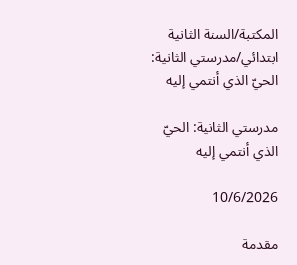المكتبة/السنة الثانية ابتدائي/مدرستي الثانية: الحيّ الذي أنتمي إليه

مدرستي الثانية: الحيّ الذي أنتمي إليه

10/6/2026

مقدمة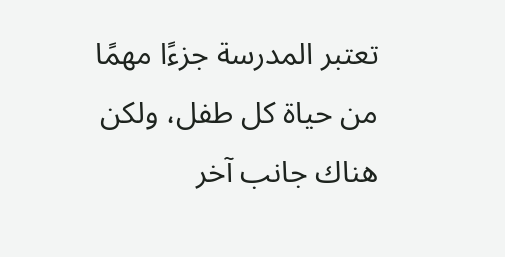تعتبر المدرسة جزءًا مهمًا من حياة كل طفل، ولكن هناك جانب آخر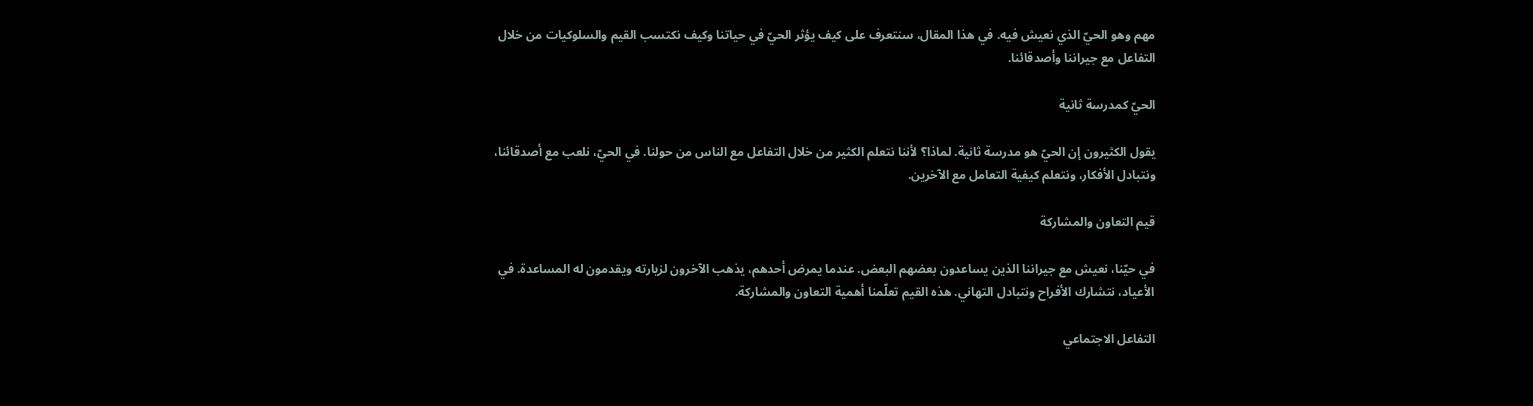مهم وهو الحيّ الذي نعيش فيه. في هذا المقال، سنتعرف على كيف يؤثر الحيّ في حياتنا وكيف نكتسب القيم والسلوكيات من خلال التفاعل مع جيراننا وأصدقائنا.

الحيّ كمدرسة ثانية

يقول الكثيرون إن الحيّ هو مدرسة ثانية. لماذا؟ لأننا نتعلم الكثير من خلال التفاعل مع الناس من حولنا. في الحيّ، نلعب مع أصدقائنا، ونتبادل الأفكار، ونتعلم كيفية التعامل مع الآخرين.

قيم التعاون والمشاركة

في حيّنا، نعيش مع جيراننا الذين يساعدون بعضهم البعض. عندما يمرض أحدهم، يذهب الآخرون لزيارته ويقدمون له المساعدة. في الأعياد، نتشارك الأفراح ونتبادل التهاني. هذه القيم تعلّمنا أهمية التعاون والمشاركة.

التفاعل الاجتماعي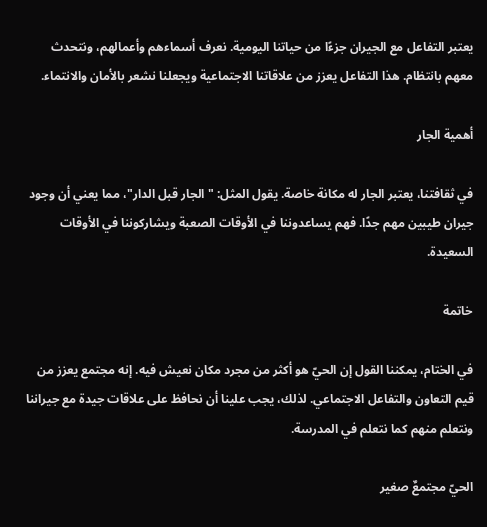يعتبر التفاعل مع الجيران جزءًا من حياتنا اليومية. نعرف أسماءهم وأعمالهم، ونتحدث معهم بانتظام. هذا التفاعل يعزز من علاقاتنا الاجتماعية ويجعلنا نشعر بالأمان والانتماء.

أهمية الجار

في ثقافتنا، يعتبر الجار له مكانة خاصة. يقول المثل: "الجار قبل الدار"، مما يعني أن وجود جيران طيبين مهم جدًا. فهم يساعدوننا في الأوقات الصعبة ويشاركوننا في الأوقات السعيدة.

خاتمة

في الختام، يمكننا القول إن الحيّ هو أكثر من مجرد مكان نعيش فيه. إنه مجتمع يعزز من قيم التعاون والتفاعل الاجتماعي. لذلك، يجب علينا أن نحافظ على علاقات جيدة مع جيراننا ونتعلم منهم كما نتعلم في المدرسة.

الحيّ مجتمعٌ صغير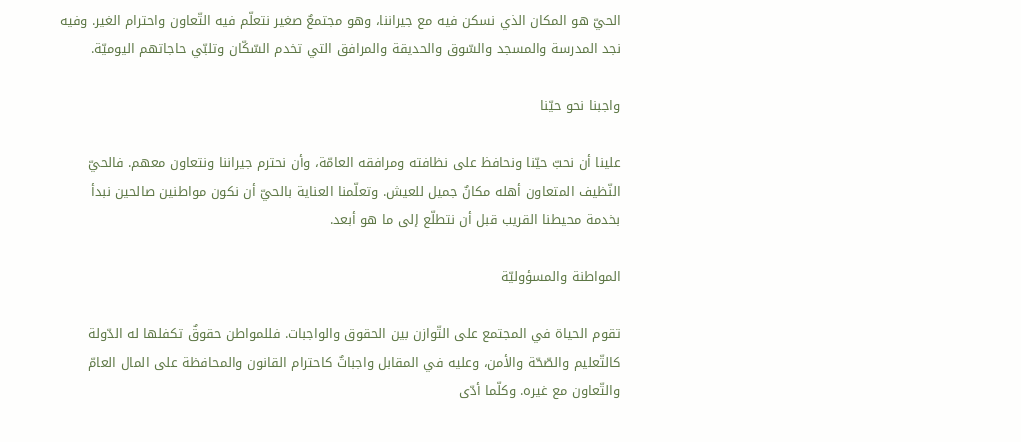الحيّ هو المكان الذي نسكن فيه مع جيراننا، وهو مجتمعٌ صغير نتعلّم فيه التّعاون واحترام الغير. وفيه نجد المدرسة والمسجد والسّوق والحديقة والمرافق التي تخدم السّكّان وتلبّي حاجاتهم اليوميّة.

واجبنا نحو حيّنا

علينا أن نحبّ حيّنا ونحافظ على نظافته ومرافقه العامّة، وأن نحترم جيراننا ونتعاون معهم. فالحيّ النّظيف المتعاون أهله مكانٌ جميل للعيش. وتعلّمنا العناية بالحيّ أن نكون مواطنين صالحين نبدأ بخدمة محيطنا القريب قبل أن نتطلّع إلى ما هو أبعد.

المواطنة والمسؤوليّة

تقوم الحياة في المجتمع على التّوازن بين الحقوق والواجبات. فللمواطن حقوقٌ تكفلها له الدّولة كالتّعليم والصّحّة والأمن، وعليه في المقابل واجباتٌ كاحترام القانون والمحافظة على المال العامّ والتّعاون مع غيره. وكلّما أدّى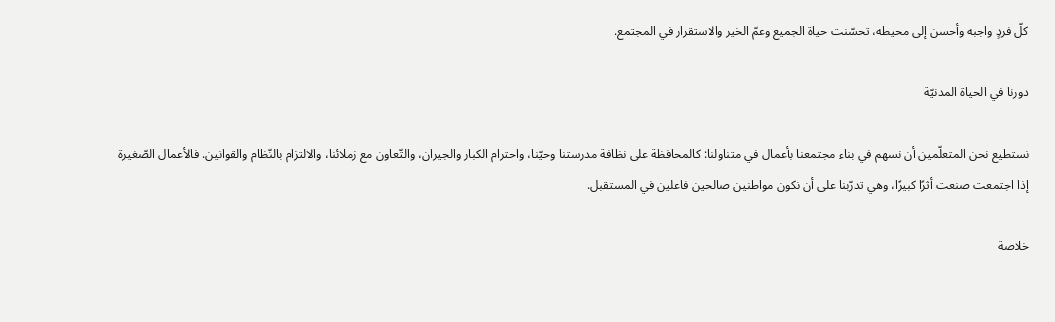كلّ فردٍ واجبه وأحسن إلى محيطه، تحسّنت حياة الجميع وعمّ الخير والاستقرار في المجتمع.

دورنا في الحياة المدنيّة

نستطيع نحن المتعلّمين أن نسهم في بناء مجتمعنا بأعمال في متناولنا: كالمحافظة على نظافة مدرستنا وحيّنا، واحترام الكبار والجيران، والتّعاون مع زملائنا، والالتزام بالنّظام والقوانين. فالأعمال الصّغيرة إذا اجتمعت صنعت أثرًا كبيرًا، وهي تدرّبنا على أن نكون مواطنين صالحين فاعلين في المستقبل.

خلاصة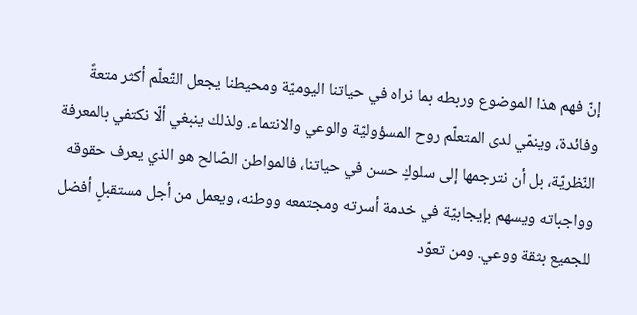إنّ فهم هذا الموضوع وربطه بما نراه في حياتنا اليوميّة ومحيطنا يجعل التّعلّم أكثر متعةً وفائدة، وينمّي لدى المتعلّم روح المسؤوليّة والوعي والانتماء. ولذلك ينبغي ألّا نكتفي بالمعرفة النّظريّة، بل أن نترجمها إلى سلوكٍ حسن في حياتنا، فالمواطن الصّالح هو الذي يعرف حقوقه وواجباته ويسهم بإيجابيّة في خدمة أسرته ومجتمعه ووطنه، ويعمل من أجل مستقبلٍ أفضل للجميع بثقة ووعي. ومن تعوّد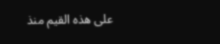على هذه القيم منذ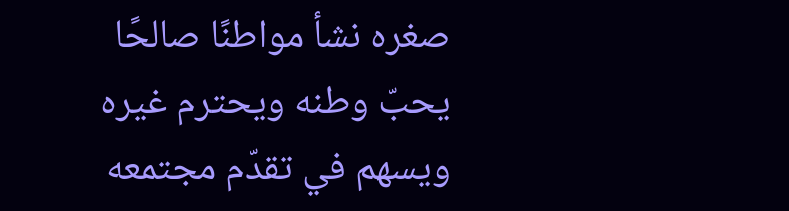صغره نشأ مواطنًا صالحًا يحبّ وطنه ويحترم غيره ويسهم في تقدّم مجتمعه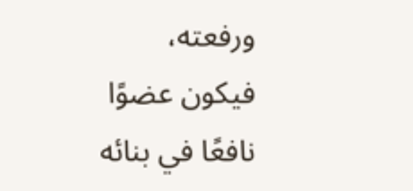ورفعته، فيكون عضوًا نافعًا في بنائه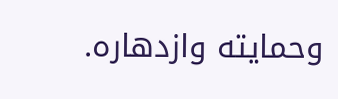وحمايته وازدهاره.